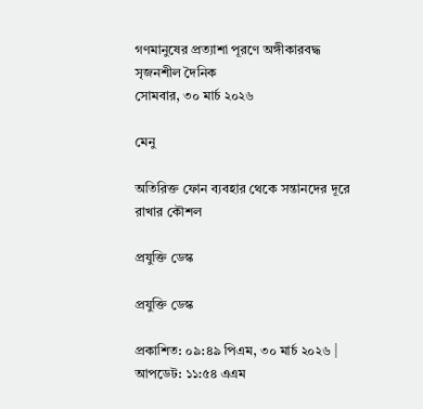গণমানুষের প্রত্যাশা পূরণে অঙ্গীকারবদ্ধ সৃজনশীল দৈনিক
সোমবার, ৩০ মার্চ ২০২৬

মেনু

অতিরিক্ত ফোন ব্যবহার থেকে সন্তানদের দূরে রাখার কৌশল

প্রযুক্তি ডেস্ক

প্রযুক্তি ডেস্ক

প্রকাশিত: ০৯:৪৯ পিএম, ৩০ মার্চ ২০২৬ | আপডেট: ১১:৫৪ এএম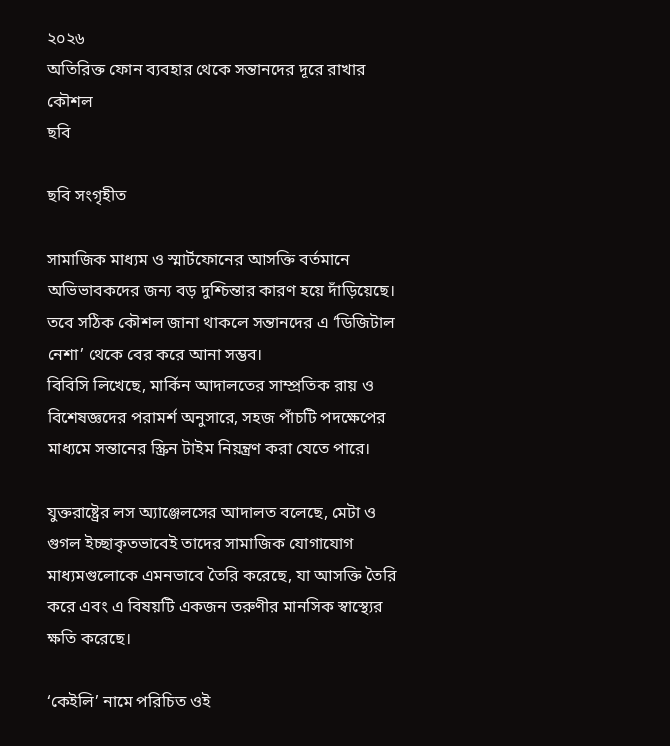২০২৬
অতিরিক্ত ফোন ব্যবহার থেকে সন্তানদের দূরে রাখার কৌশল
ছবি

ছবি সংগৃহীত

সামাজিক মাধ্যম ও স্মার্টফোনের আসক্তি বর্তমানে অভিভাবকদের জন্য বড় দুশ্চিন্তার কারণ হয়ে দাঁড়িয়েছে। তবে সঠিক কৌশল জানা থাকলে সন্তানদের এ ‘ডিজিটাল নেশা’ থেকে বের করে আনা সম্ভব।
বিবিসি লিখেছে, মার্কিন আদালতের সাম্প্রতিক রায় ও বিশেষজ্ঞদের পরামর্শ অনুসারে, সহজ পাঁচটি পদক্ষেপের মাধ্যমে সন্তানের স্ক্রিন টাইম নিয়ন্ত্রণ করা যেতে পারে।

যুক্তরাষ্ট্রের লস অ্যাঞ্জেলসের আদালত বলেছে, মেটা ও গুগল ইচ্ছাকৃতভাবেই তাদের সামাজিক যোগাযোগ মাধ্যমগুলোকে এমনভাবে তৈরি করেছে, যা আসক্তি তৈরি করে এবং এ বিষয়টি একজন তরুণীর মানসিক স্বাস্থ্যের ক্ষতি করেছে।

‘কেইলি’ নামে পরিচিত ওই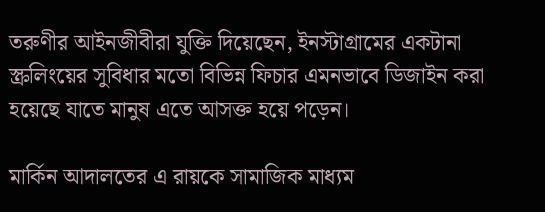তরুণীর আইনজীবীরা যুক্তি দিয়েছেন, ইনস্টাগ্রামের একটানা স্ক্রলিংয়ের সুবিধার মতো বিভিন্ন ফিচার এমনভাবে ডিজাইন করা হয়েছে যাতে মানুষ এতে আসক্ত হয়ে পড়েন।

মার্কিন আদালতের এ রায়কে সামাজিক মাধ্যম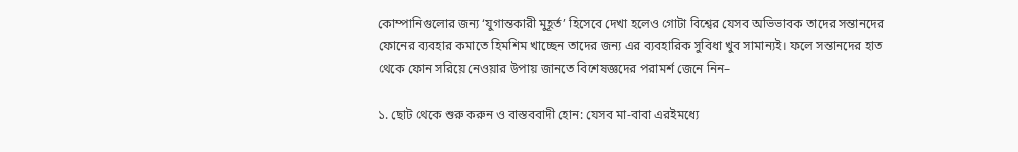কোম্পানিগুলোর জন্য ‘যুগান্তকারী মুহূর্ত’ হিসেবে দেখা হলেও গোটা বিশ্বের যেসব অভিভাবক তাদের সন্তানদের ফোনের ব্যবহার কমাতে হিমশিম খাচ্ছেন তাদের জন্য এর ব্যবহারিক সুবিধা খুব সামান্যই। ফলে সন্তানদের হাত থেকে ফোন সরিয়ে নেওয়ার উপায় জানতে বিশেষজ্ঞদের পরামর্শ জেনে নিন–

১. ছোট থেকে শুরু করুন ও বাস্তববাদী হোন: যেসব মা-বাবা এরইমধ্যে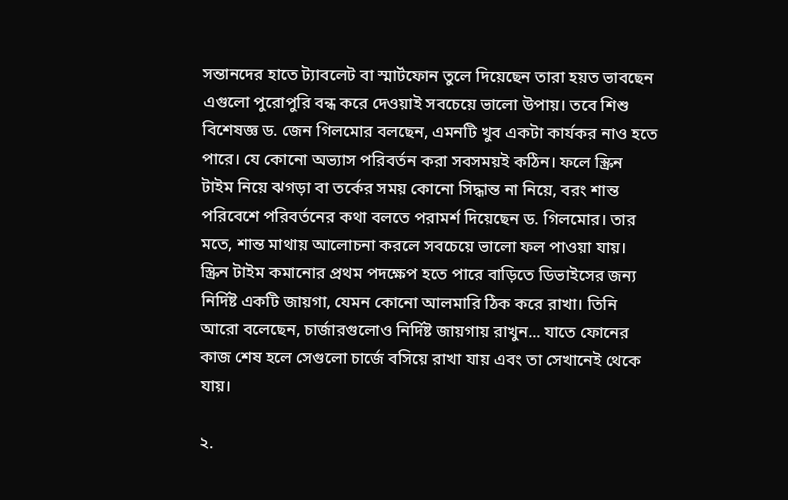সন্তানদের হাতে ট্যাবলেট বা স্মার্টফোন তুলে দিয়েছেন তারা হয়ত ভাবছেন এগুলো পুরোপুরি বন্ধ করে দেওয়াই সবচেয়ে ভালো উপায়। তবে শিশু বিশেষজ্ঞ ড. জেন গিলমোর বলছেন, এমনটি খুব একটা কার্যকর নাও হতে পারে। যে কোনো অভ্যাস পরিবর্তন করা সবসময়ই কঠিন। ফলে স্ক্রিন টাইম নিয়ে ঝগড়া বা তর্কের সময় কোনো সিদ্ধান্ত না নিয়ে, বরং শান্ত পরিবেশে পরিবর্তনের কথা বলতে পরামর্শ দিয়েছেন ড. গিলমোর। তার মতে, শান্ত মাথায় আলোচনা করলে সবচেয়ে ভালো ফল পাওয়া যায়।
স্ক্রিন টাইম কমানোর প্রথম পদক্ষেপ হতে পারে বাড়িতে ডিভাইসের জন্য নির্দিষ্ট একটি জায়গা, যেমন কোনো আলমারি ঠিক করে রাখা। তিনি আরো বলেছেন, চার্জারগুলোও নির্দিষ্ট জায়গায় রাখুন... যাতে ফোনের কাজ শেষ হলে সেগুলো চার্জে বসিয়ে রাখা যায় এবং তা সেখানেই থেকে যায়।

২.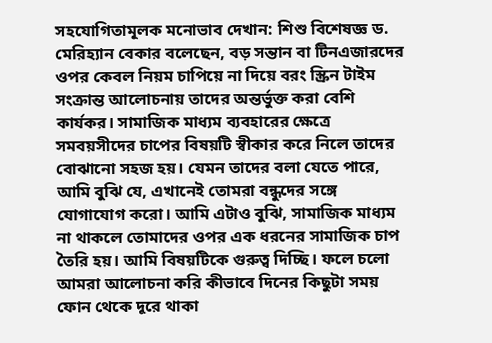সহযোগিতামূলক মনোভাব দেখান: শিশু বিশেষজ্ঞ ড. মেরিহ্যান বেকার বলেছেন, বড় সন্তান বা টিনএজারদের ওপর কেবল নিয়ম চাপিয়ে না দিয়ে বরং স্ক্রিন টাইম সংক্রান্ত আলোচনায় তাদের অন্তর্ভুক্ত করা বেশি কার্যকর। সামাজিক মাধ্যম ব্যবহারের ক্ষেত্রে সমবয়সীদের চাপের বিষয়টি স্বীকার করে নিলে তাদের বোঝানো সহজ হয়। যেমন তাদের বলা যেতে পারে, আমি বুঝি যে, এখানেই তোমরা বন্ধুদের সঙ্গে যোগাযোগ করো। আমি এটাও বুঝি, সামাজিক মাধ্যম না থাকলে তোমাদের ওপর এক ধরনের সামাজিক চাপ তৈরি হয়। আমি বিষয়টিকে গুরুত্ব দিচ্ছি। ফলে চলো আমরা আলোচনা করি কীভাবে দিনের কিছুটা সময় ফোন থেকে দূরে থাকা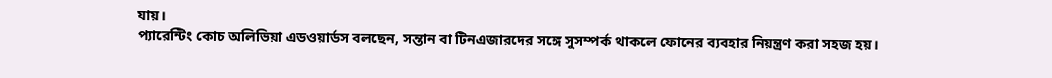যায়।
প্যারেন্টিং কোচ অলিভিয়া এডওয়ার্ডস বলছেন, সন্তান বা টিনএজারদের সঙ্গে সুসম্পর্ক থাকলে ফোনের ব্যবহার নিয়ন্ত্রণ করা সহজ হয়।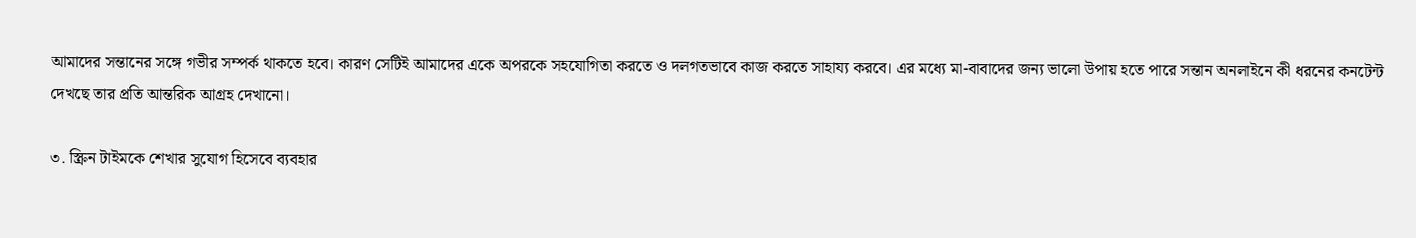আমাদের সন্তানের সঙ্গে গভীর সম্পর্ক থাকতে হবে। কারণ সেটিই আমাদের একে অপরকে সহযোগিতা করতে ও দলগতভাবে কাজ করতে সাহায্য করবে। এর মধ্যে মা-বাবাদের জন্য ভালো উপায় হতে পারে সন্তান অনলাইনে কী ধরনের কনটেন্ট দেখছে তার প্রতি আন্তরিক আগ্রহ দেখানো।

৩. স্ক্রিন টাইমকে শেখার সুযোগ হিসেবে ব্যবহার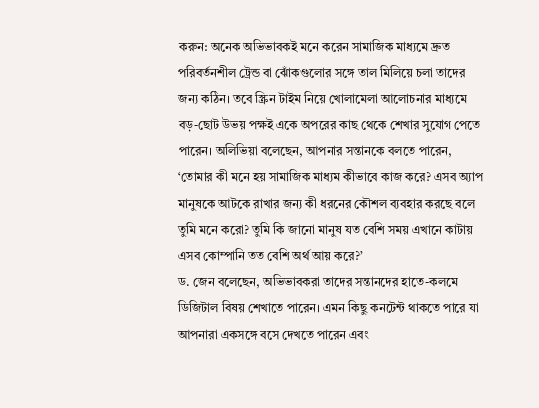করুন: অনেক অভিভাবকই মনে করেন সামাজিক মাধ্যমে দ্রুত পরিবর্তনশীল ট্রেন্ড বা ঝোঁকগুলোর সঙ্গে তাল মিলিয়ে চলা তাদের জন্য কঠিন। তবে স্ক্রিন টাইম নিয়ে খোলামেলা আলোচনার মাধ্যমে বড়-ছোট উভয় পক্ষই একে অপরের কাছ থেকে শেখার সুযোগ পেতে পারেন। অলিভিয়া বলেছেন, আপনার সন্তানকে বলতে পারেন, ‘তোমার কী মনে হয় সামাজিক মাধ্যম কীভাবে কাজ করে? এসব অ্যাপ মানুষকে আটকে রাখার জন্য কী ধরনের কৌশল ব্যবহার করছে বলে তুমি মনে করো? তুমি কি জানো মানুষ যত বেশি সময় এখানে কাটায় এসব কোম্পানি তত বেশি অর্থ আয় করে?’
ড. জেন বলেছেন, অভিভাবকরা তাদের সন্তানদের হাতে-কলমে ডিজিটাল বিষয় শেখাতে পারেন। এমন কিছু কনটেন্ট থাকতে পারে যা আপনারা একসঙ্গে বসে দেখতে পারেন এবং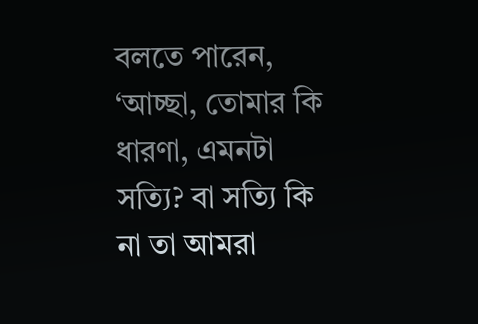বলতে পারেন, ‘আচ্ছা, তোমার কি ধারণা, এমনটা সত্যি? বা সত্যি কি না তা আমরা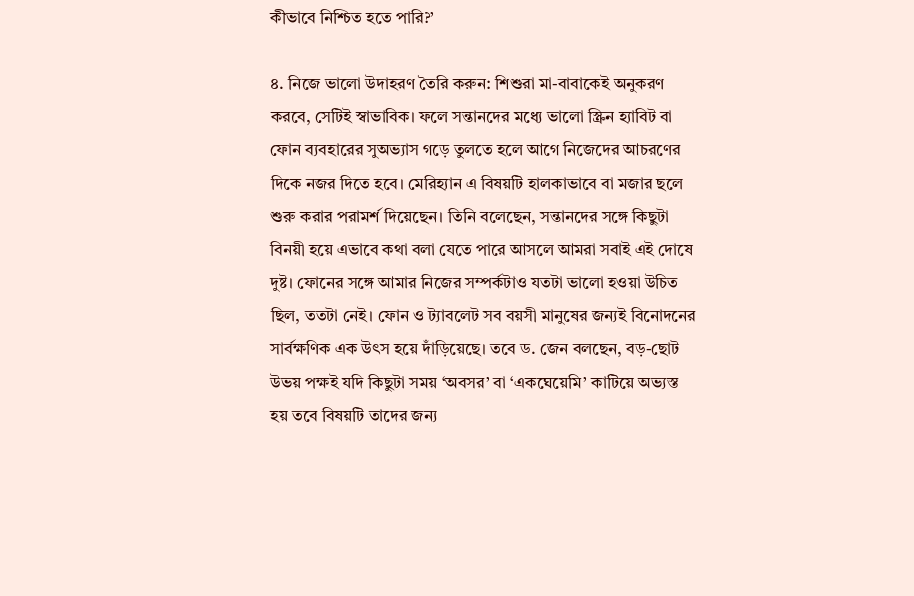কীভাবে নিশ্চিত হতে পারি?’

৪. নিজে ভালো উদাহরণ তৈরি করুন: শিশুরা মা-বাবাকেই অনুকরণ করবে, সেটিই স্বাভাবিক। ফলে সন্তানদের মধ্যে ভালো স্ক্রিন হ্যাবিট বা ফোন ব্যবহারের সুঅভ্যাস গড়ে তুলতে হলে আগে নিজেদের আচরণের দিকে নজর দিতে হবে। মেরিহ্যান এ বিষয়টি হালকাভাবে বা মজার ছলে শুরু করার পরামর্শ দিয়েছেন। তিনি বলেছেন, সন্তানদের সঙ্গে কিছুটা বিনয়ী হয়ে এভাবে কথা বলা যেতে পারে আসলে আমরা সবাই এই দোষে দুষ্ট। ফোনের সঙ্গে আমার নিজের সম্পর্কটাও যতটা ভালো হওয়া উচিত ছিল, ততটা নেই। ফোন ও ট্যাবলেট সব বয়সী মানুষের জন্যই বিনোদনের সার্বক্ষণিক এক উৎস হয়ে দাঁড়িয়েছে। তবে ড. জেন বলছেন, বড়-ছোট উভয় পক্ষই যদি কিছুটা সময় ‘অবসর’ বা ‘একঘেয়েমি’ কাটিয়ে অভ্যস্ত হয় তবে বিষয়টি তাদের জন্য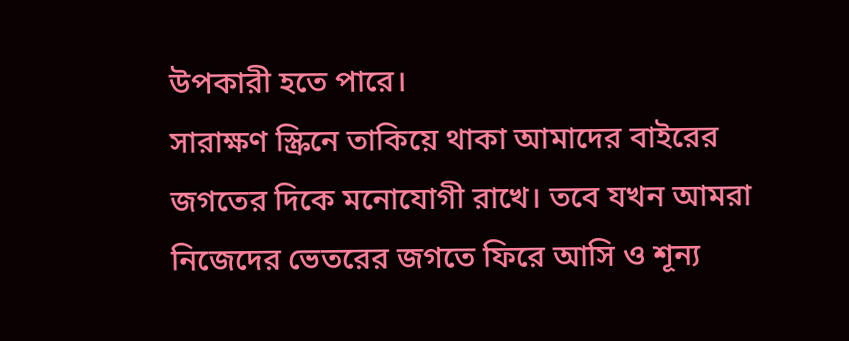উপকারী হতে পারে।
সারাক্ষণ স্ক্রিনে তাকিয়ে থাকা আমাদের বাইরের জগতের দিকে মনোযোগী রাখে। তবে যখন আমরা নিজেদের ভেতরের জগতে ফিরে আসি ও শূন্য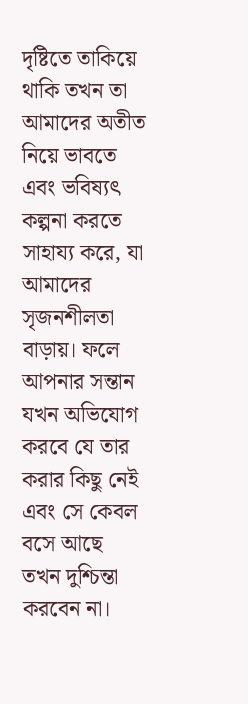দৃষ্টিতে তাকিয়ে থাকি তখন তা আমাদের অতীত নিয়ে ভাবতে এবং ভবিষ্যৎ কল্পনা করতে সাহায্য করে, যা আমাদের সৃজনশীলতা বাড়ায়। ফলে আপনার সন্তান যখন অভিযোগ করবে যে তার করার কিছু নেই এবং সে কেবল বসে আছে তখন দুশ্চিন্তা করবেন না।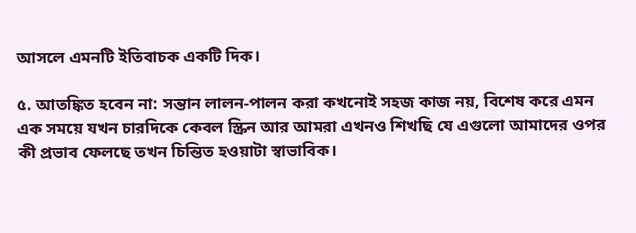আসলে এমনটি ইতিবাচক একটি দিক।

৫. আতঙ্কিত হবেন না: সন্তান লালন-পালন করা কখনোই সহজ কাজ নয়, বিশেষ করে এমন এক সময়ে যখন চারদিকে কেবল স্ক্রিন আর আমরা এখনও শিখছি যে এগুলো আমাদের ওপর কী প্রভাব ফেলছে তখন চিন্তিত হওয়াটা স্বাভাবিক।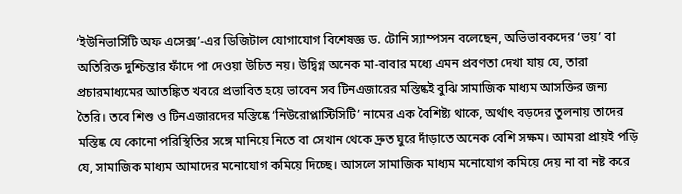‘ইউনিভার্সিটি অফ এসেক্স’-এর ডিজিটাল যোগাযোগ বিশেষজ্ঞ ড. টোনি স্যাম্পসন বলেছেন, অভিভাবকদের ‘ভয়’ বা অতিরিক্ত দুশ্চিন্তার ফাঁদে পা দেওয়া উচিত নয়। উদ্বিগ্ন অনেক মা-বাবার মধ্যে এমন প্রবণতা দেখা যায় যে, তারা প্রচারমাধ্যমের আতঙ্কিত খবরে প্রভাবিত হয়ে ভাবেন সব টিনএজারের মস্তিষ্কই বুঝি সামাজিক মাধ্যম আসক্তির জন্য তৈরি। তবে শিশু ও টিনএজারদের মস্তিষ্কে ‘নিউরোপ্লাস্টিসিটি’ নামের এক বৈশিষ্ট্য থাকে, অর্থাৎ বড়দের তুলনায় তাদের মস্তিষ্ক যে কোনো পরিস্থিতির সঙ্গে মানিয়ে নিতে বা সেখান থেকে দ্রুত ঘুরে দাঁড়াতে অনেক বেশি সক্ষম। আমরা প্রায়ই পড়ি যে, সামাজিক মাধ্যম আমাদের মনোযোগ কমিয়ে দিচ্ছে। আসলে সামাজিক মাধ্যম মনোযোগ কমিয়ে দেয় না বা নষ্ট করে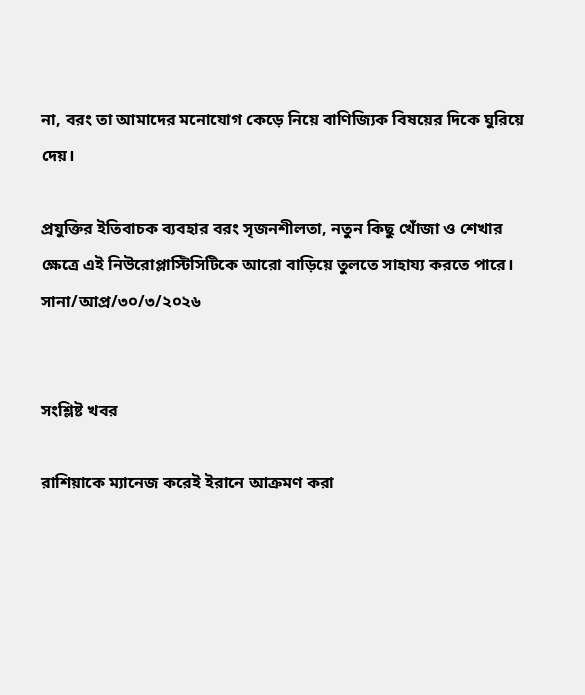না, বরং তা আমাদের মনোযোগ কেড়ে নিয়ে বাণিজ্যিক বিষয়ের দিকে ঘুরিয়ে দেয়।

প্রযুক্তির ইতিবাচক ব্যবহার বরং সৃজনশীলতা, নতুন কিছু খোঁজা ও শেখার ক্ষেত্রে এই নিউরোপ্লাস্টিসিটিকে আরো বাড়িয়ে তুলতে সাহায্য করতে পারে।
সানা/আপ্র/৩০/৩/২০২৬


সংশ্লিষ্ট খবর

রাশিয়াকে ম্যানেজ করেই ইরানে আক্রমণ করা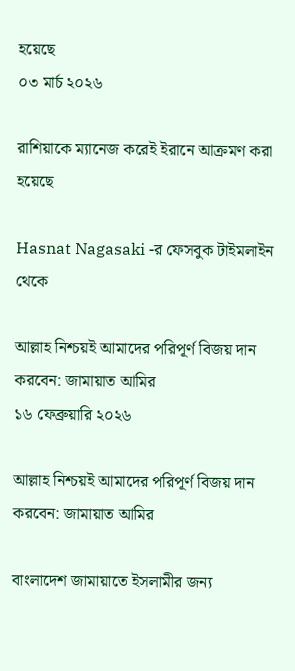হয়েছে
০৩ মার্চ ২০২৬

রাশিয়াকে ম্যানেজ করেই ইরানে আক্রমণ করা হয়েছে

Hasnat Nagasaki -র ফেসবুক টাইমলাইন থেকে

আল্লাহ নিশ্চয়ই আমাদের পরিপূর্ণ বিজয় দান করবেন: জামায়াত আমির
১৬ ফেব্রুয়ারি ২০২৬

আল্লাহ নিশ্চয়ই আমাদের পরিপূর্ণ বিজয় দান করবেন: জামায়াত আমির

বাংলাদেশ জামায়াতে ইসলামীর জন্য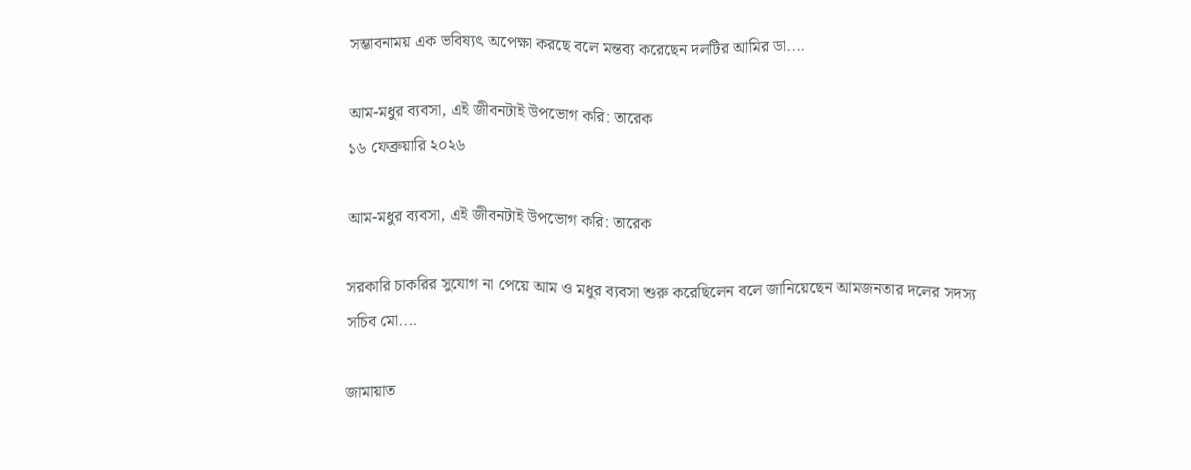সম্ভাবনাময় এক ভবিষ্যৎ অপেক্ষা করছে বলে মন্তব্য করেছেন দলটির আমির ডা....

আম-মধুর ব্যবসা, এই জীবনটাই উপভোগ করি: তারেক
১৬ ফেব্রুয়ারি ২০২৬

আম-মধুর ব্যবসা, এই জীবনটাই উপভোগ করি: তারেক

সরকারি চাকরির সুযোগ না পেয়ে আম ও মধুর ব্যবসা শুরু করেছিলেন বলে জানিয়েছেন আমজনতার দলের সদস্য সচিব মো....

জামায়াত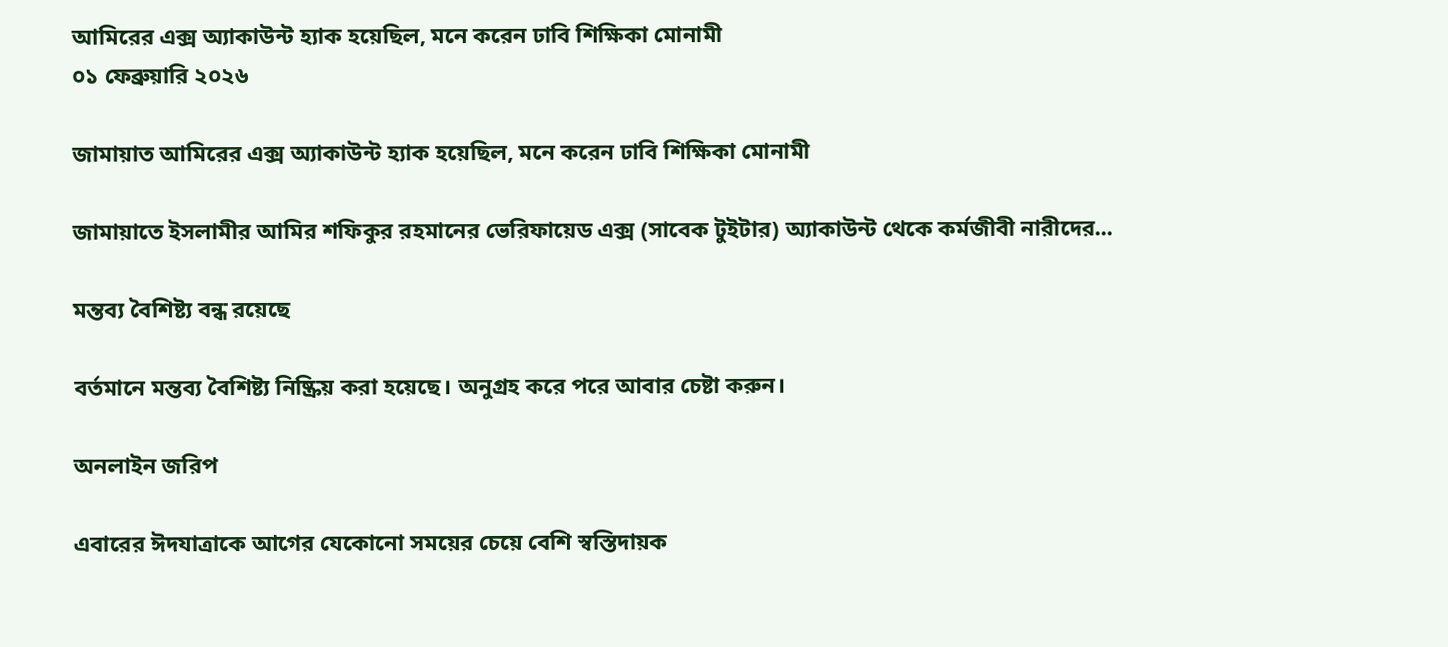আমিরের এক্স অ্যাকাউন্ট হ্যাক হয়েছিল, মনে করেন ঢাবি শিক্ষিকা মোনামী
০১ ফেব্রুয়ারি ২০২৬

জামায়াত আমিরের এক্স অ্যাকাউন্ট হ্যাক হয়েছিল, মনে করেন ঢাবি শিক্ষিকা মোনামী

জামায়াতে ইসলামীর আমির শফিকুর রহমানের ভেরিফায়েড এক্স (সাবেক টুইটার) অ্যাকাউন্ট থেকে কর্মজীবী নারীদের...

মন্তব্য বৈশিষ্ট্য বন্ধ রয়েছে

বর্তমানে মন্তব্য বৈশিষ্ট্য নিষ্ক্রিয় করা হয়েছে। অনুগ্রহ করে পরে আবার চেষ্টা করুন।

অনলাইন জরিপ

এবারের ঈদযাত্রাকে আগের যেকোনো সময়ের চেয়ে বেশি স্বস্তিদায়ক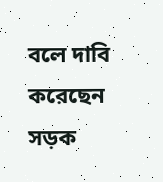বলে দাবি করেছেন সড়ক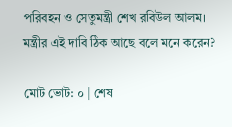পরিবহন ও সেতুমন্ত্রী শেখ রবিউল আলম। মন্ত্রীর এই দাবি ঠিক আছে বলে মনে করেন?

মোট ভোট: ০ | শেষ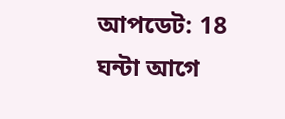আপডেট: 18 ঘন্টা আগে